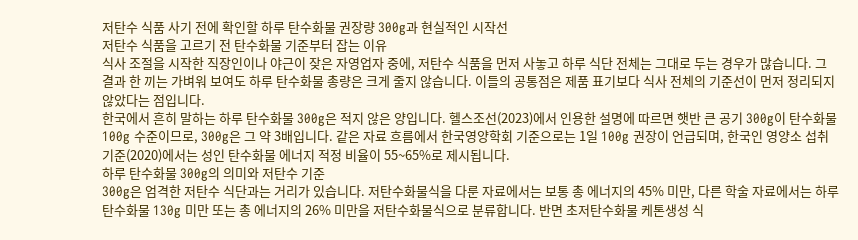저탄수 식품 사기 전에 확인할 하루 탄수화물 권장량 300g과 현실적인 시작선
저탄수 식품을 고르기 전 탄수화물 기준부터 잡는 이유
식사 조절을 시작한 직장인이나 야근이 잦은 자영업자 중에, 저탄수 식품을 먼저 사놓고 하루 식단 전체는 그대로 두는 경우가 많습니다. 그 결과 한 끼는 가벼워 보여도 하루 탄수화물 총량은 크게 줄지 않습니다. 이들의 공통점은 제품 표기보다 식사 전체의 기준선이 먼저 정리되지 않았다는 점입니다.
한국에서 흔히 말하는 하루 탄수화물 300g은 적지 않은 양입니다. 헬스조선(2023)에서 인용한 설명에 따르면 햇반 큰 공기 300g이 탄수화물 100g 수준이므로, 300g은 그 약 3배입니다. 같은 자료 흐름에서 한국영양학회 기준으로는 1일 100g 권장이 언급되며, 한국인 영양소 섭취 기준(2020)에서는 성인 탄수화물 에너지 적정 비율이 55~65%로 제시됩니다.
하루 탄수화물 300g의 의미와 저탄수 기준
300g은 엄격한 저탄수 식단과는 거리가 있습니다. 저탄수화물식을 다룬 자료에서는 보통 총 에너지의 45% 미만, 다른 학술 자료에서는 하루 탄수화물 130g 미만 또는 총 에너지의 26% 미만을 저탄수화물식으로 분류합니다. 반면 초저탄수화물 케톤생성 식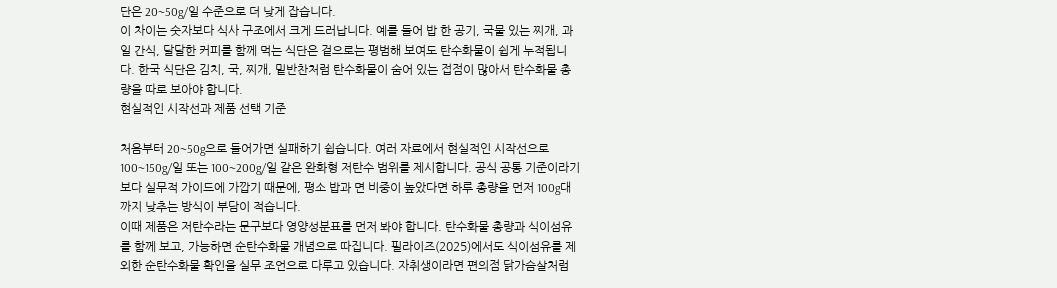단은 20~50g/일 수준으로 더 낮게 잡습니다.
이 차이는 숫자보다 식사 구조에서 크게 드러납니다. 예를 들어 밥 한 공기, 국물 있는 찌개, 과일 간식, 달달한 커피를 함께 먹는 식단은 겉으로는 평범해 보여도 탄수화물이 쉽게 누적됩니다. 한국 식단은 김치, 국, 찌개, 밑반찬처럼 탄수화물이 숨어 있는 접점이 많아서 탄수화물 총량을 따로 보아야 합니다.
현실적인 시작선과 제품 선택 기준

처음부터 20~50g으로 들어가면 실패하기 쉽습니다. 여러 자료에서 현실적인 시작선으로 100~150g/일 또는 100~200g/일 같은 완화형 저탄수 범위를 제시합니다. 공식 공통 기준이라기보다 실무적 가이드에 가깝기 때문에, 평소 밥과 면 비중이 높았다면 하루 총량을 먼저 100g대까지 낮추는 방식이 부담이 적습니다.
이때 제품은 저탄수라는 문구보다 영양성분표를 먼저 봐야 합니다. 탄수화물 총량과 식이섬유를 함께 보고, 가능하면 순탄수화물 개념으로 따집니다. 필라이즈(2025)에서도 식이섬유를 제외한 순탄수화물 확인을 실무 조언으로 다루고 있습니다. 자취생이라면 편의점 닭가슴살처럼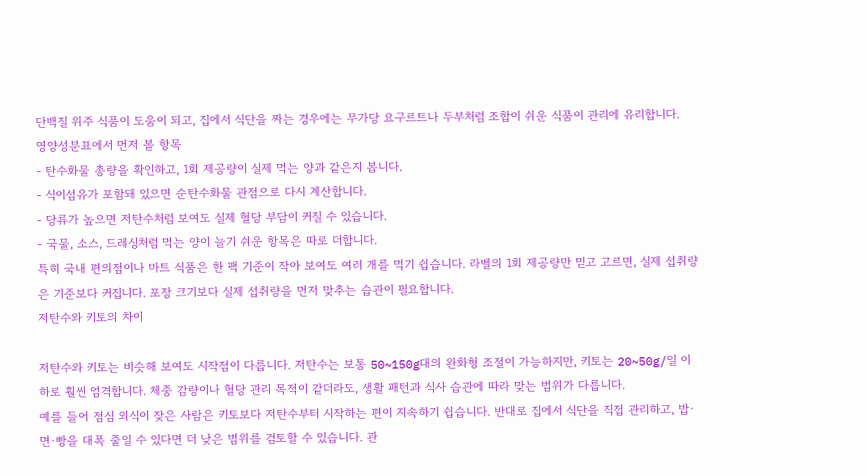단백질 위주 식품이 도움이 되고, 집에서 식단을 짜는 경우에는 무가당 요구르트나 두부처럼 조합이 쉬운 식품이 관리에 유리합니다.
영양성분표에서 먼저 볼 항목
- 탄수화물 총량을 확인하고, 1회 제공량이 실제 먹는 양과 같은지 봅니다.
- 식이섬유가 포함돼 있으면 순탄수화물 관점으로 다시 계산합니다.
- 당류가 높으면 저탄수처럼 보여도 실제 혈당 부담이 커질 수 있습니다.
- 국물, 소스, 드레싱처럼 먹는 양이 늘기 쉬운 항목은 따로 더합니다.
특히 국내 편의점이나 마트 식품은 한 팩 기준이 작아 보여도 여러 개를 먹기 쉽습니다. 라벨의 1회 제공량만 믿고 고르면, 실제 섭취량은 기준보다 커집니다. 포장 크기보다 실제 섭취량을 먼저 맞추는 습관이 필요합니다.
저탄수와 키토의 차이

저탄수와 키토는 비슷해 보여도 시작점이 다릅니다. 저탄수는 보통 50~150g대의 완화형 조절이 가능하지만, 키토는 20~50g/일 이하로 훨씬 엄격합니다. 체중 감량이나 혈당 관리 목적이 같더라도, 생활 패턴과 식사 습관에 따라 맞는 범위가 다릅니다.
예를 들어 점심 외식이 잦은 사람은 키토보다 저탄수부터 시작하는 편이 지속하기 쉽습니다. 반대로 집에서 식단을 직접 관리하고, 밥·면·빵을 대폭 줄일 수 있다면 더 낮은 범위를 검토할 수 있습니다. 관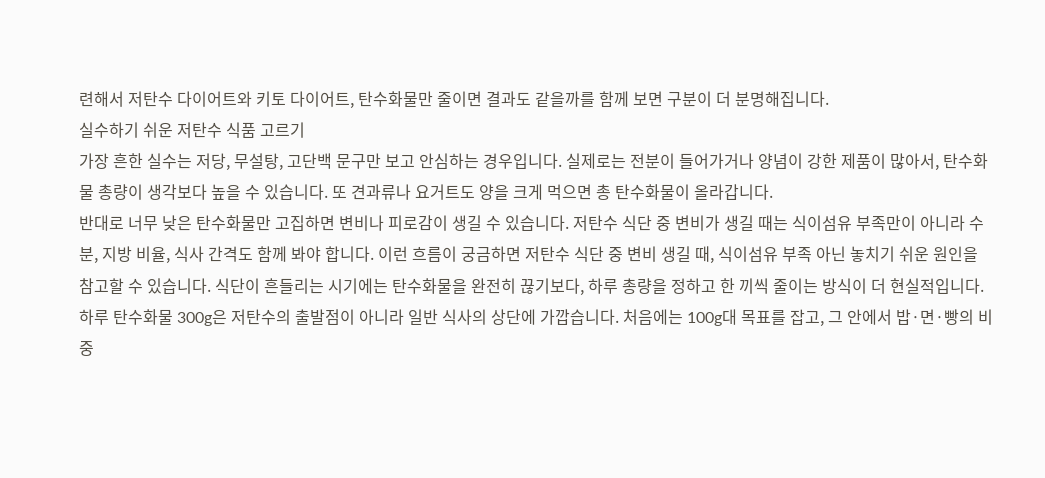련해서 저탄수 다이어트와 키토 다이어트, 탄수화물만 줄이면 결과도 같을까를 함께 보면 구분이 더 분명해집니다.
실수하기 쉬운 저탄수 식품 고르기
가장 흔한 실수는 저당, 무설탕, 고단백 문구만 보고 안심하는 경우입니다. 실제로는 전분이 들어가거나 양념이 강한 제품이 많아서, 탄수화물 총량이 생각보다 높을 수 있습니다. 또 견과류나 요거트도 양을 크게 먹으면 총 탄수화물이 올라갑니다.
반대로 너무 낮은 탄수화물만 고집하면 변비나 피로감이 생길 수 있습니다. 저탄수 식단 중 변비가 생길 때는 식이섬유 부족만이 아니라 수분, 지방 비율, 식사 간격도 함께 봐야 합니다. 이런 흐름이 궁금하면 저탄수 식단 중 변비 생길 때, 식이섬유 부족 아닌 놓치기 쉬운 원인을 참고할 수 있습니다. 식단이 흔들리는 시기에는 탄수화물을 완전히 끊기보다, 하루 총량을 정하고 한 끼씩 줄이는 방식이 더 현실적입니다.
하루 탄수화물 300g은 저탄수의 출발점이 아니라 일반 식사의 상단에 가깝습니다. 처음에는 100g대 목표를 잡고, 그 안에서 밥·면·빵의 비중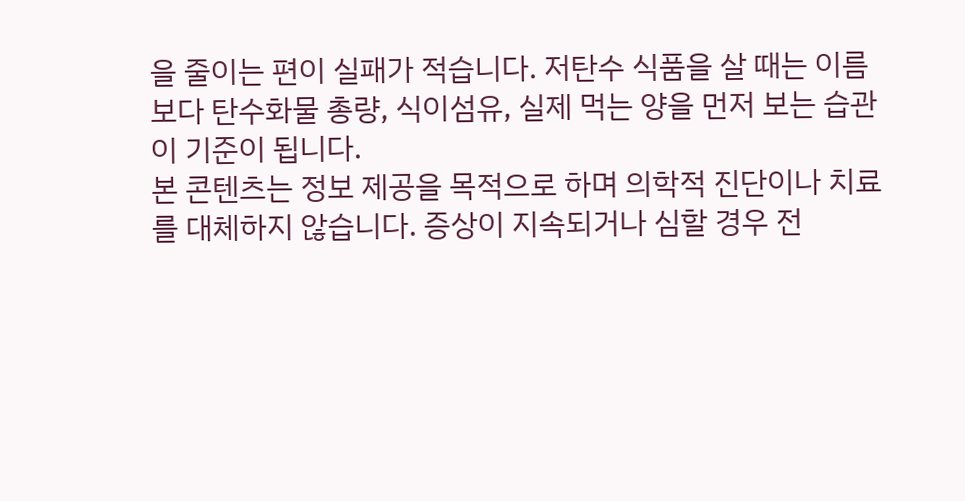을 줄이는 편이 실패가 적습니다. 저탄수 식품을 살 때는 이름보다 탄수화물 총량, 식이섬유, 실제 먹는 양을 먼저 보는 습관이 기준이 됩니다.
본 콘텐츠는 정보 제공을 목적으로 하며 의학적 진단이나 치료를 대체하지 않습니다. 증상이 지속되거나 심할 경우 전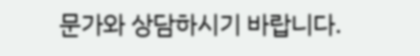문가와 상담하시기 바랍니다.